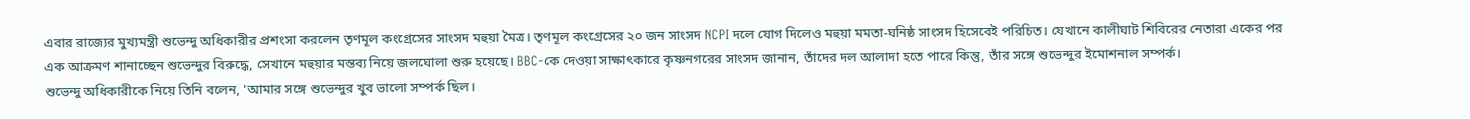এবার রাজ্যের মুখ্যমন্ত্রী শুভেন্দু অধিকারীর প্রশংসা করলেন তৃণমূল কংগ্রেসের সাংসদ মহুয়া মৈত্র। তৃণমূল কংগ্রেসের ২০ জন সাংসদ NCPI দলে যোগ দিলেও মহুয়া মমতা-ঘনিষ্ঠ সাংসদ হিসেবেই পরিচিত। যেখানে কালীঘাট শিবিরের নেতারা একের পর এক আক্রমণ শানাচ্ছেন শুভেন্দুর বিরুদ্ধে, সেখানে মহুয়ার মন্তব্য নিয়ে জলঘোলা শুরু হয়েছে। BBC-কে দেওয়া সাক্ষাৎকারে কৃষ্ণনগরের সাংসদ জানান, তাঁদের দল আলাদা হতে পারে কিন্তু, তাঁর সঙ্গে শুভেন্দুর ইমোশনাল সম্পর্ক।
শুভেন্দু অধিকারীকে নিয়ে তিনি বলেন, 'আমার সঙ্গে শুভেন্দুর খুব ভালো সম্পর্ক ছিল।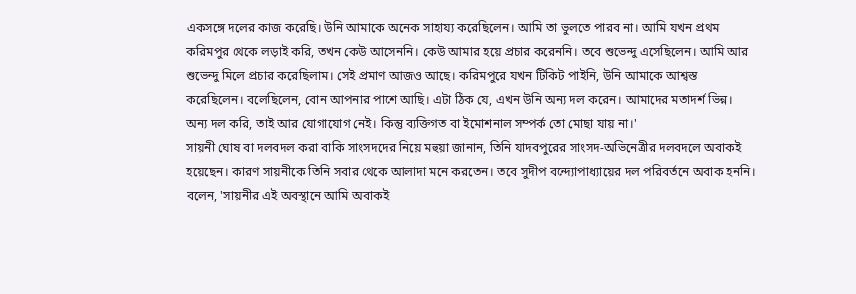একসঙ্গে দলের কাজ করেছি। উনি আমাকে অনেক সাহায্য করেছিলেন। আমি তা ভুলতে পারব না। আমি যখন প্রথম করিমপুর থেকে লড়াই করি, তখন কেউ আসেননি। কেউ আমার হয়ে প্রচার করেননি। তবে শুভেন্দু এসেছিলেন। আমি আর শুভেন্দু মিলে প্রচার করেছিলাম। সেই প্রমাণ আজও আছে। করিমপুরে যখন টিকিট পাইনি, উনি আমাকে আশ্বস্ত করেছিলেন। বলেছিলেন, বোন আপনার পাশে আছি। এটা ঠিক যে, এখন উনি অন্য দল করেন। আমাদের মতাদর্শ ভিন্ন। অন্য দল করি, তাই আর যোগাযোগ নেই। কিন্তু ব্যক্তিগত বা ইমোশনাল সম্পর্ক তো মোছা যায় না।'
সায়নী ঘোষ বা দলবদল করা বাকি সাংসদদের নিয়ে মহুয়া জানান, তিনি যাদবপুরের সাংসদ-অভিনেত্রীর দলবদলে অবাকই হয়েছেন। কারণ সায়নীকে তিনি সবার থেকে আলাদা মনে করতেন। তবে সুদীপ বন্দ্যোপাধ্যায়ের দল পরিবর্তনে অবাক হননি। বলেন, 'সায়নীর এই অবস্থানে আমি অবাকই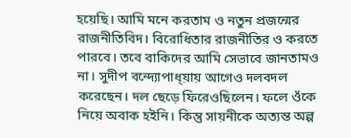হয়েছি। আমি মনে করতাম ও নতুন প্রজন্মের রাজনীতিবিদ। বিরোধিতার রাজনীতির ও করতে পারবে। তবে বাকিদের আমি সেভাবে জানতামও না। সুদীপ বন্দ্যোপাধ্য়ায় আগেও দলবদল করেছেন। দল ছেড়ে ফিরেওছিলেন। ফলে ওঁকে নিয়ে অবাক হইনি। কিন্তু সায়নীকে অত্যন্ত অল্প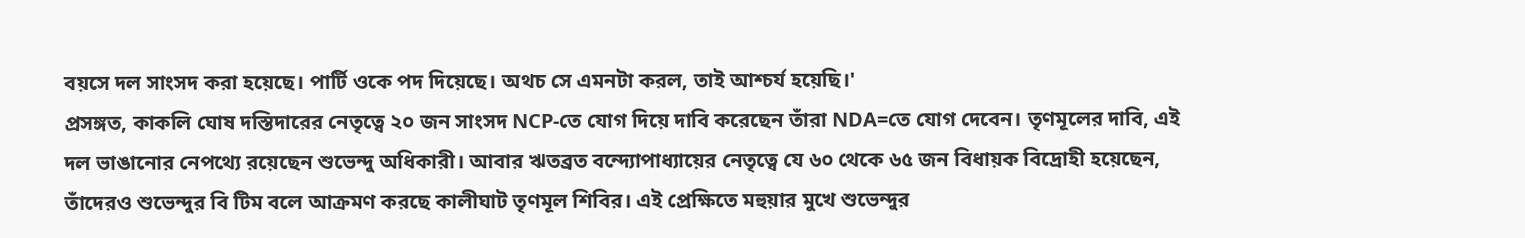বয়সে দল সাংসদ করা হয়েছে। পার্টি ওকে পদ দিয়েছে। অথচ সে এমনটা করল, তাই আশ্চর্য হয়েছি।'
প্রসঙ্গত, কাকলি ঘোষ দস্তিদারের নেতৃত্বে ২০ জন সাংসদ NCP-তে যোগ দিয়ে দাবি করেছেন তাঁরা NDA=তে যোগ দেবেন। তৃণমূলের দাবি, এই দল ভাঙানোর নেপথ্যে রয়েছেন শুভেন্দু অধিকারী। আবার ঋতব্রত বন্দ্যোপাধ্যায়ের নেতৃত্বে যে ৬০ থেকে ৬৫ জন বিধায়ক বিদ্রোহী হয়েছেন, তাঁদেরও শুভেন্দুর বি টিম বলে আক্রমণ করছে কালীঘাট তৃণমূল শিবির। এই প্রেক্ষিতে মহুয়ার মুখে শুভেন্দুর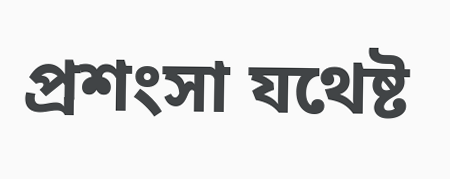প্রশংসা যথেষ্ট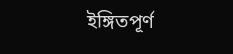ইঙ্গিতপূর্ণ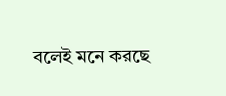বলেই মনে করছে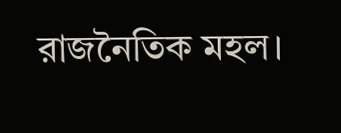রাজনৈতিক মহল।